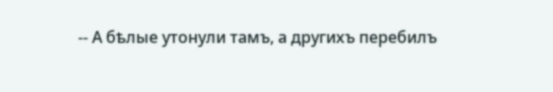-- А бѣлые утонули тамъ, а другихъ перебилъ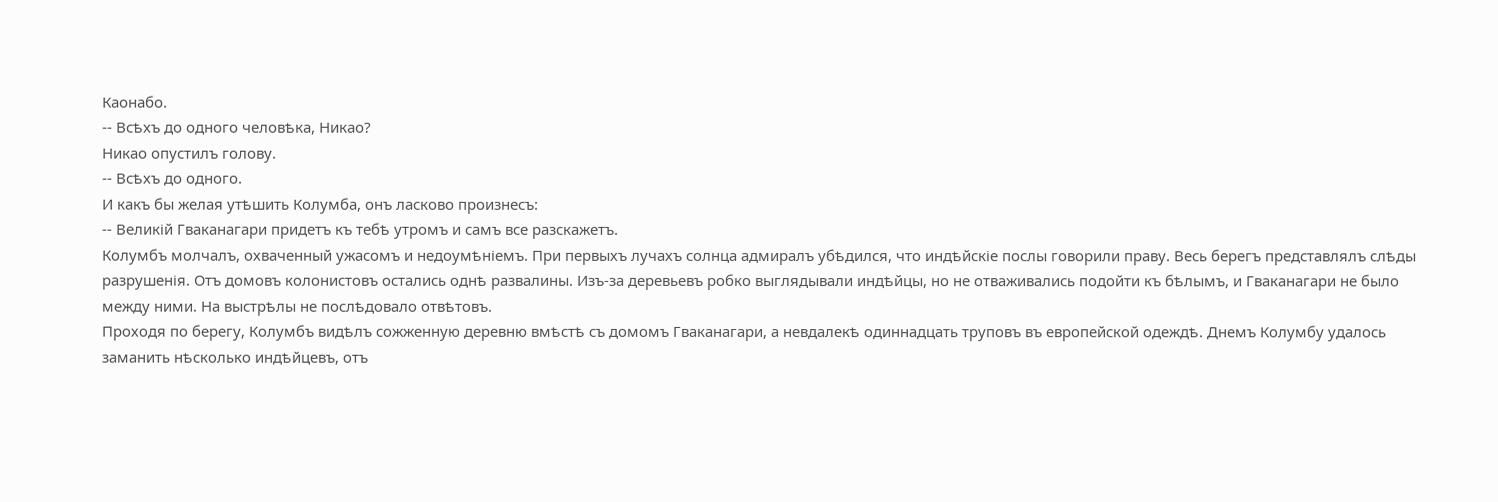Каонабо.
-- Всѣхъ до одного человѣка, Никао?
Никао опустилъ голову.
-- Всѣхъ до одного.
И какъ бы желая утѣшить Колумба, онъ ласково произнесъ:
-- Великій Гваканагари придетъ къ тебѣ утромъ и самъ все разскажетъ.
Колумбъ молчалъ, охваченный ужасомъ и недоумѣніемъ. При первыхъ лучахъ солнца адмиралъ убѣдился, что индѣйскіе послы говорили праву. Весь берегъ представлялъ слѣды разрушенія. Отъ домовъ колонистовъ остались однѣ развалины. Изъ-за деревьевъ робко выглядывали индѣйцы, но не отваживались подойти къ бѣлымъ, и Гваканагари не было между ними. На выстрѣлы не послѣдовало отвѣтовъ.
Проходя по берегу, Колумбъ видѣлъ сожженную деревню вмѣстѣ съ домомъ Гваканагари, а невдалекѣ одиннадцать труповъ въ европейской одеждѣ. Днемъ Колумбу удалось заманить нѣсколько индѣйцевъ, отъ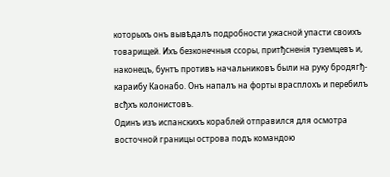которыхъ онъ вывѣдалъ подробности ужасной упасти своихъ товарищей. Ихъ безконечныя ссоры, притђсненія туземцевъ и, наконецъ, бунтъ противъ начальниковъ были на руку бродягђ-караибу Каонабо. Онъ напалъ на форты врасплохъ и перебилъ всђхъ колонистовъ.
Одинъ изъ испанскихъ кораблей отправился для осмотра восточной границы острова подъ командою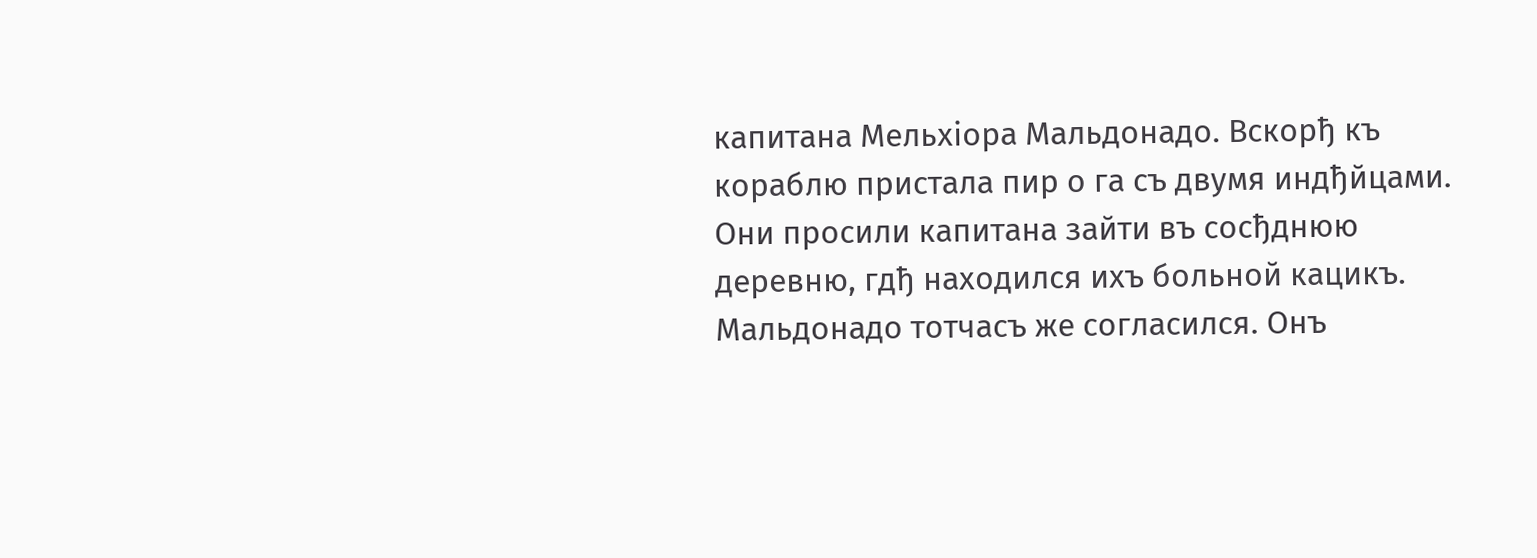капитана Мельхіора Мальдонадо. Вскорђ къ кораблю пристала пир о га съ двумя индђйцами. Они просили капитана зайти въ сосђднюю деревню, гдђ находился ихъ больной кацикъ. Мальдонадо тотчасъ же согласился. Онъ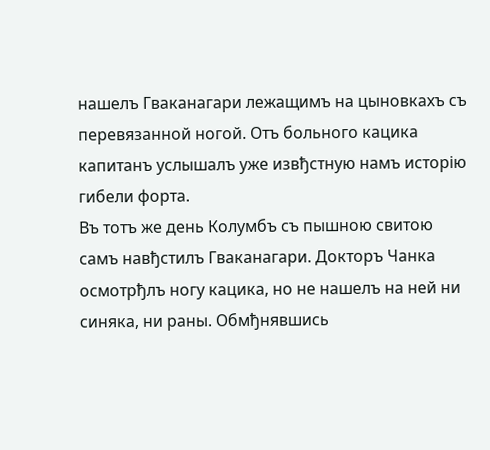нашелъ Гваканагари лежащимъ на цыновкахъ съ перевязанной ногой. Отъ больного кацика капитанъ услышалъ уже извђстную намъ исторію гибели форта.
Въ тотъ же день Колумбъ съ пышною свитою самъ навђстилъ Гваканагари. Докторъ Чанка осмотрђлъ ногу кацика, но не нашелъ на ней ни синяка, ни раны. Обмђнявшись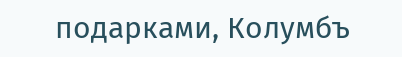подарками, Колумбъ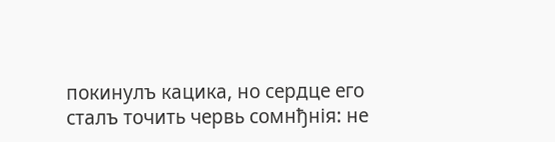покинулъ кацика, но сердце его сталъ точить червь сомнђнія: не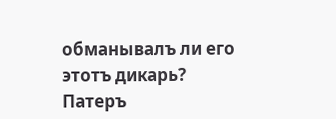обманывалъ ли его этотъ дикарь? Патеръ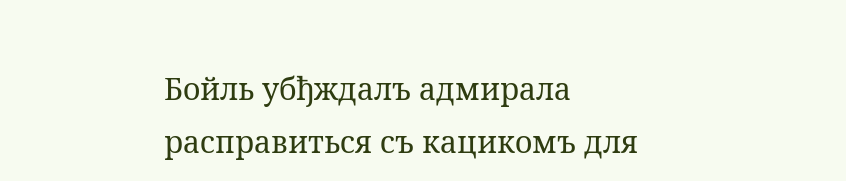Бойль убђждалъ адмирала расправиться съ кацикомъ для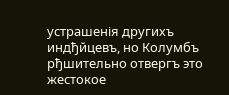устрашенія другихъ индђйцевъ, но Колумбъ рђшительно отвергъ это жестокое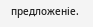предложеніе.